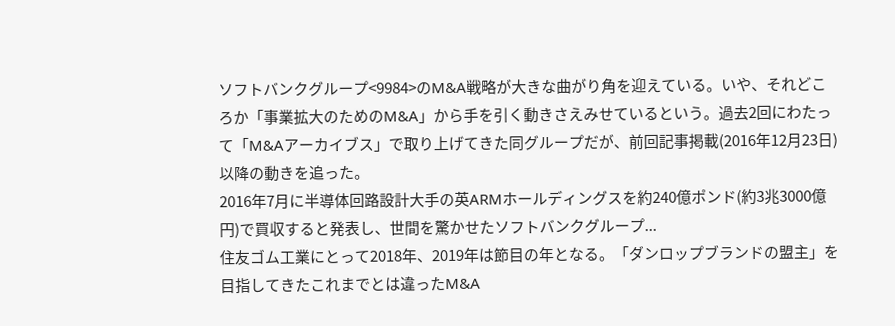ソフトバンクグループ<9984>のM&A戦略が大きな曲がり角を迎えている。いや、それどころか「事業拡大のためのM&A」から手を引く動きさえみせているという。過去2回にわたって「M&Aアーカイブス」で取り上げてきた同グループだが、前回記事掲載(2016年12月23日)以降の動きを追った。
2016年7月に半導体回路設計大手の英ARMホールディングスを約240億ポンド(約3兆3000億円)で買収すると発表し、世間を驚かせたソフトバンクグループ...
住友ゴム工業にとって2018年、2019年は節目の年となる。「ダンロップブランドの盟主」を目指してきたこれまでとは違ったM&A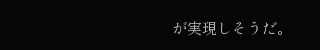が実現しそうだ。